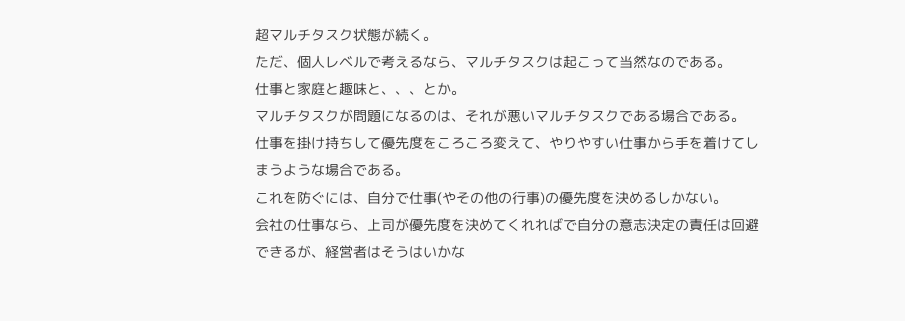超マルチタスク状態が続く。
ただ、個人レベルで考えるなら、マルチタスクは起こって当然なのである。
仕事と家庭と趣味と、、、とか。
マルチタスクが問題になるのは、それが悪いマルチタスクである場合である。
仕事を掛け持ちして優先度をころころ変えて、やりやすい仕事から手を着けてしまうような場合である。
これを防ぐには、自分で仕事(やその他の行事)の優先度を決めるしかない。
会社の仕事なら、上司が優先度を決めてくれればで自分の意志決定の責任は回避できるが、経営者はそうはいかな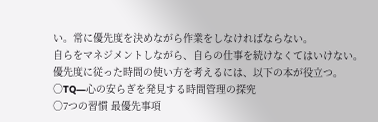い。常に優先度を決めながら作業をしなければならない。
自らをマネジメントしながら、自らの仕事を続けなくてはいけない。
優先度に従った時間の使い方を考えるには、以下の本が役立つ。
○TQ―心の安らぎを発見する時間管理の探究
○7つの習慣 最優先事項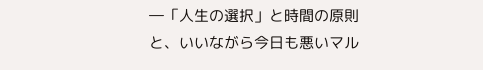―「人生の選択」と時間の原則
と、いいながら今日も悪いマル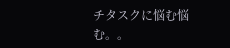チタスクに悩む悩む。。